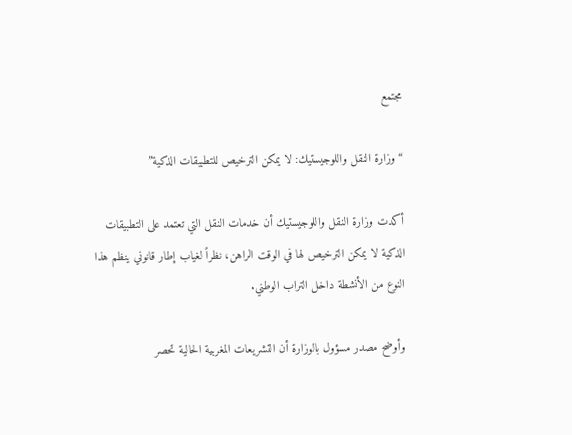مجتمع

“وزارة النقل واللوجيستيك: لا يمكن الترخيص للتطبيقات الذكية”

أكدت وزارة النقل واللوجيستيك أن خدمات النقل التي تعتمد على التطبيقات الذكية لا يمكن الترخيص لها في الوقت الراهن، نظراً لغياب إطار قانوني ينظم هذا النوع من الأنشطة داخل التراب الوطني.

وأوضح مصدر مسؤول بالوزارة أن التشريعات المغربية الحالية تحصر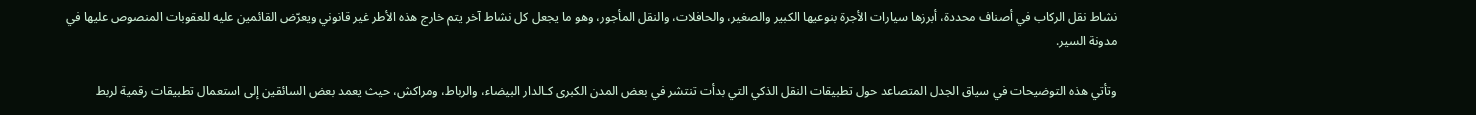نشاط نقل الركاب في أصناف محددة، أبرزها سيارات الأجرة بنوعيها الكبير والصغير، والحافلات، والنقل المأجور، وهو ما يجعل كل نشاط آخر يتم خارج هذه الأطر غير قانوني ويعرّض القائمين عليه للعقوبات المنصوص عليها في مدونة السير.

وتأتي هذه التوضيحات في سياق الجدل المتصاعد حول تطبيقات النقل الذكي التي بدأت تنتشر في بعض المدن الكبرى كـالدار البيضاء، والرباط، ومراكش، حيث يعمد بعض السائقين إلى استعمال تطبيقات رقمية لربط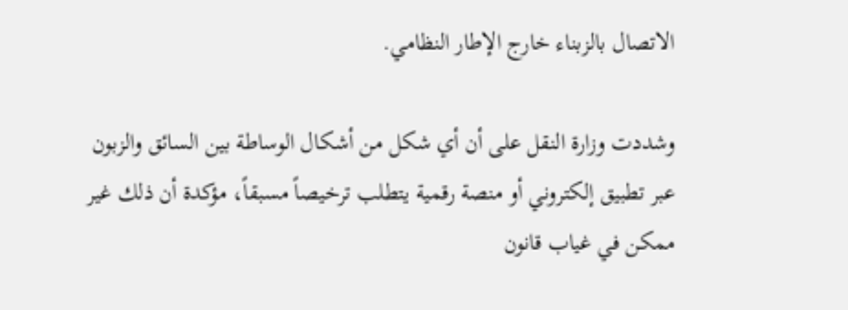الاتصال بالزبناء خارج الإطار النظامي.

وشددت وزارة النقل على أن أي شكل من أشكال الوساطة بين السائق والزبون عبر تطبيق إلكتروني أو منصة رقمية يتطلب ترخيصاً مسبقاً، مؤكدة أن ذلك غير ممكن في غياب قانون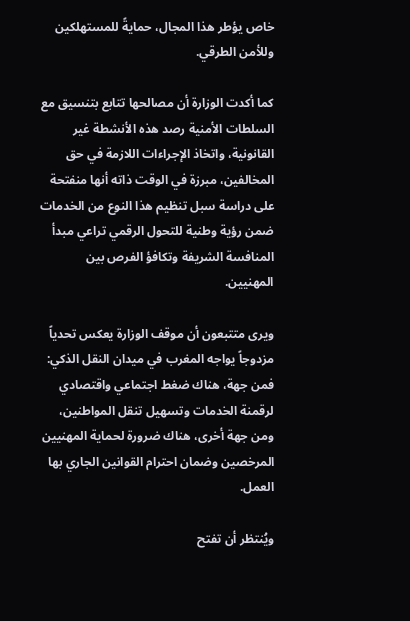خاص يؤطر هذا المجال، حمايةً للمستهلكين وللأمن الطرقي.

كما أكدت الوزارة أن مصالحها تتابع بتنسيق مع السلطات الأمنية رصد هذه الأنشطة غير القانونية، واتخاذ الإجراءات اللازمة في حق المخالفين، مبرزة في الوقت ذاته أنها منفتحة على دراسة سبل تنظيم هذا النوع من الخدمات ضمن رؤية وطنية للتحول الرقمي تراعي مبدأ المنافسة الشريفة وتكافؤ الفرص بين المهنيين.

ويرى متتبعون أن موقف الوزارة يعكس تحدياً مزدوجاً يواجه المغرب في ميدان النقل الذكي: فمن جهة، هناك ضغط اجتماعي واقتصادي لرقمنة الخدمات وتسهيل تنقل المواطنين، ومن جهة أخرى، هناك ضرورة لحماية المهنيين المرخصين وضمان احترام القوانين الجاري بها العمل.

ويُنتظر أن تفتح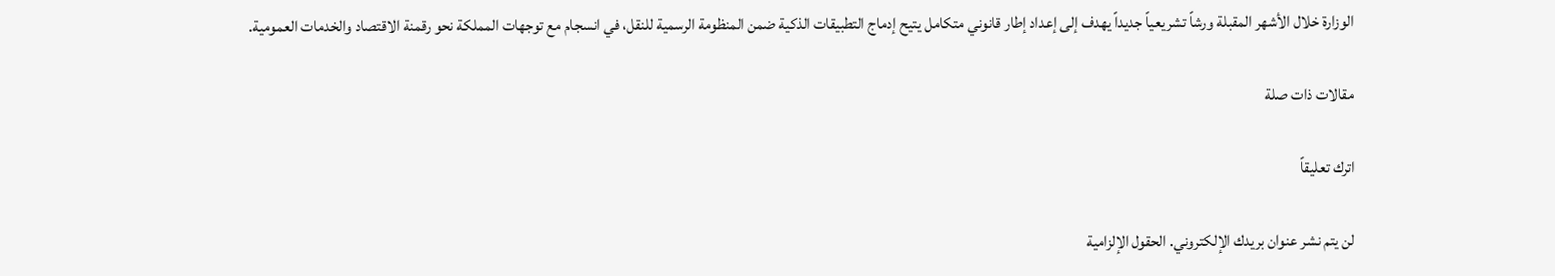الوزارة خلال الأشهر المقبلة ورشاً تشريعياً جديداً يهدف إلى إعداد إطار قانوني متكامل يتيح إدماج التطبيقات الذكية ضمن المنظومة الرسمية للنقل، في انسجام مع توجهات المملكة نحو رقمنة الاقتصاد والخدمات العمومية.

مقالات ذات صلة

اترك تعليقاً

لن يتم نشر عنوان بريدك الإلكتروني. الحقول الإلزامية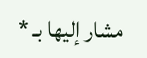مشار إليها بـ *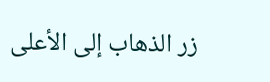زر الذهاب إلى الأعلى